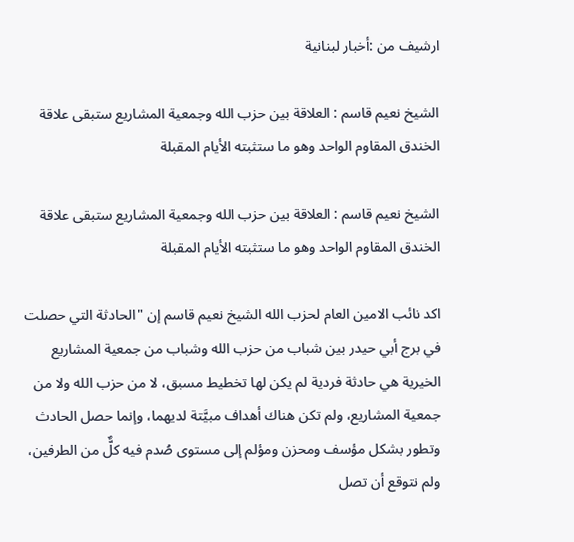ارشيف من :أخبار لبنانية

الشيخ نعيم قاسم : العلاقة بين حزب الله وجمعية المشاريع ستبقى علاقة الخندق المقاوم الواحد وهو ما ستثبته الأيام المقبلة

الشيخ نعيم قاسم : العلاقة بين حزب الله وجمعية المشاريع ستبقى علاقة الخندق المقاوم الواحد وهو ما ستثبته الأيام المقبلة

اكد نائب الامين العام لحزب الله الشيخ نعيم قاسم إن "الحادثة التي حصلت في برج أبي حيدر بين شباب من حزب الله وشباب من جمعية المشاريع الخيرية هي حادثة فردية لم يكن لها تخطيط مسبق، لا من حزب الله ولا من جمعية المشاريع، ولم تكن هناك أهداف مبيَّتة لديهما، وإنما حصل الحادث وتطور بشكل مؤسف ومحزن ومؤلم إلى مستوى صُدم فيه كلٌّ من الطرفين، ولم نتوقع أن تصل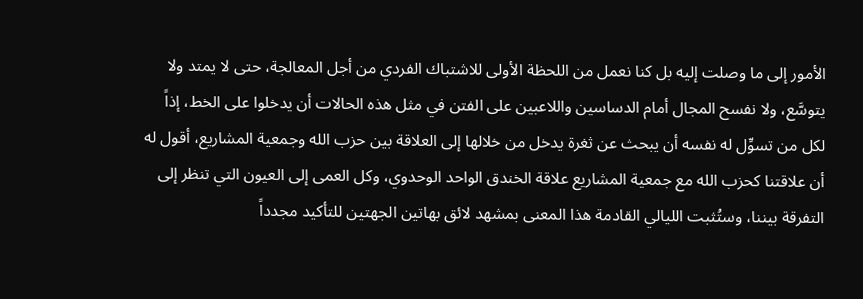الأمور إلى ما وصلت إليه بل كنا نعمل من اللحظة الأولى للاشتباك الفردي من أجل المعالجة، حتى لا يمتد ولا يتوسَّع، ولا نفسح المجال أمام الدساسين واللاعبين على الفتن في مثل هذه الحالات أن يدخلوا على الخط، إذاً لكل من تسوِّل له نفسه أن يبحث عن ثغرة يدخل من خلالها إلى العلاقة بين حزب الله وجمعية المشاريع، أقول له أن علاقتنا كحزب الله مع جمعية المشاريع علاقة الخندق الواحد الوحدوي، وكل العمى إلى العيون التي تنظر إلى التفرقة بيننا، وستُثبت الليالي القادمة هذا المعنى بمشهد لائق بهاتين الجهتين للتأكيد مجدداً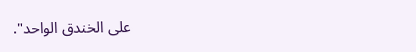على الخندق الواحد".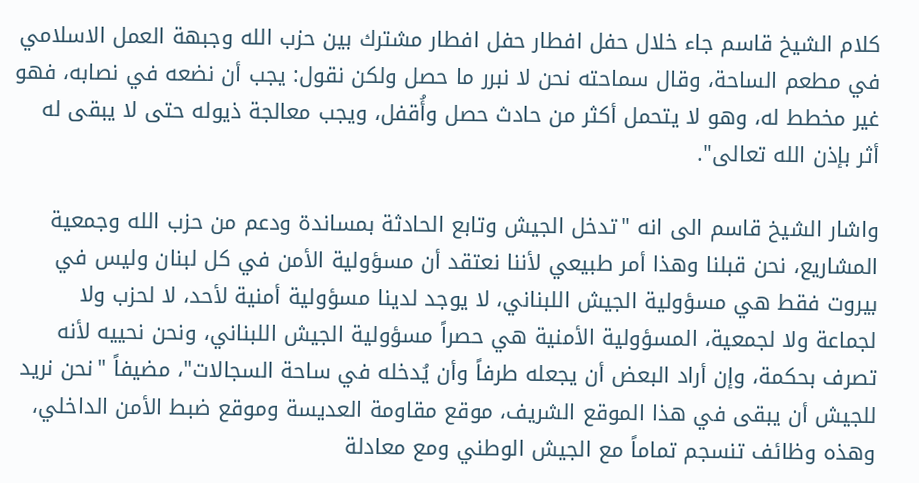كلام الشيخ قاسم جاء خلال حفل افطار حفل افطار مشترك بين حزب الله وجبهة العمل الاسلامي في مطعم الساحة، وقال سماحته نحن لا نبرر ما حصل ولكن نقول: يجب أن نضعه في نصابه، فهو غير مخطط له، وهو لا يتحمل أكثر من حادث حصل وأُقفل، ويجب معالجة ذيوله حتى لا يبقى له أثر بإذن الله تعالى".

واشار الشيخ قاسم الى انه "تدخل الجيش وتابع الحادثة بمساندة ودعم من حزب الله وجمعية المشاريع، نحن قبلنا وهذا أمر طبيعي لأننا نعتقد أن مسؤولية الأمن في كل لبنان وليس في بيروت فقط هي مسؤولية الجيش اللبناني، لا يوجد لدينا مسؤولية أمنية لأحد، لا لحزب ولا لجماعة ولا لجمعية، المسؤولية الأمنية هي حصراً مسؤولية الجيش اللبناني، ونحن نحييه لأنه تصرف بحكمة، وإن أراد البعض أن يجعله طرفاً وأن يُدخله في ساحة السجالات"، مضيفاً "نحن نريد للجيش أن يبقى في هذا الموقع الشريف، موقع مقاومة العديسة وموقع ضبط الأمن الداخلي، وهذه وظائف تنسجم تماماً مع الجيش الوطني ومع معادلة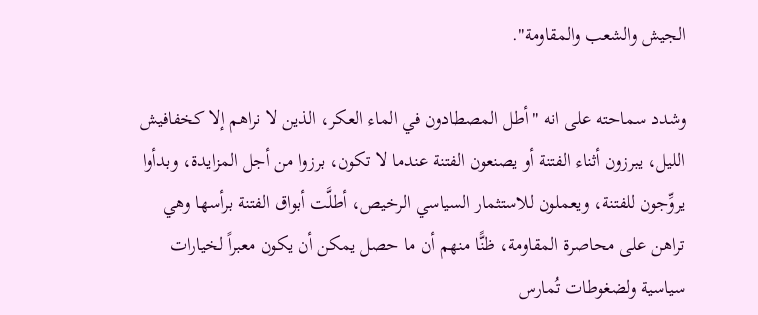الجيش والشعب والمقاومة".

وشدد سماحته على انه "أطل المصطادون في الماء العكر، الذين لا نراهم إلا كخفافيش الليل، يبرزون أثناء الفتنة أو يصنعون الفتنة عندما لا تكون، برزوا من أجل المزايدة، وبدأوا يروِّجون للفتنة، ويعملون للاستثمار السياسي الرخيص، أطلَّت أبواق الفتنة برأسها وهي تراهن على محاصرة المقاومة، ظنًّا منهم أن ما حصل يمكن أن يكون معبراً لخيارات سياسية ولضغوطات تُمارس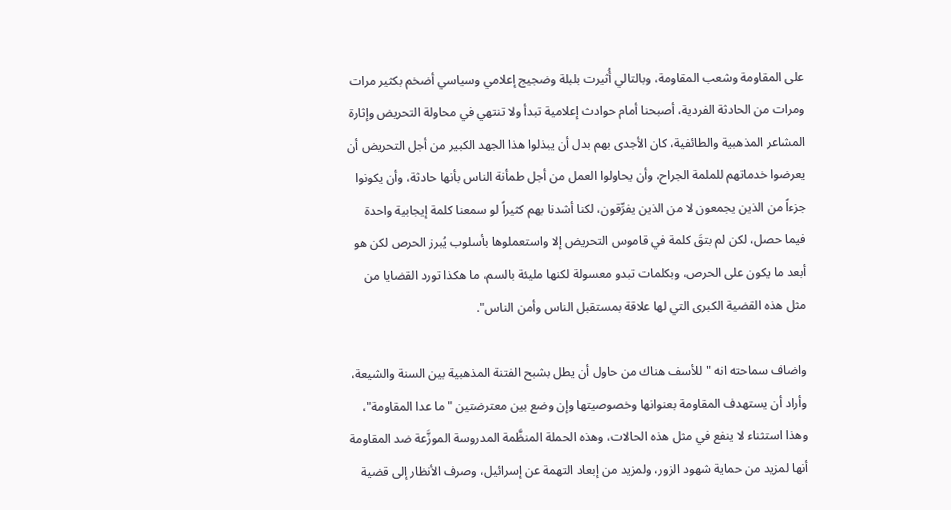على المقاومة وشعب المقاومة، وبالتالي أُثيرت بلبلة وضجيج إعلامي وسياسي أضخم بكثير مرات ومرات من الحادثة الفردية، أصبحنا أمام حوادث إعلامية تبدأ ولا تنتهي في محاولة التحريض وإثارة المشاعر المذهبية والطائفية، كان الأجدى بهم بدل أن يبذلوا هذا الجهد الكبير من أجل التحريض أن يعرضوا خدماتهم للملمة الجراح، وأن يحاولوا العمل من أجل طمأنة الناس بأنها حادثة، وأن يكونوا جزءاً من الذين يجمعون لا من الذين يفرِّقون، لكنا أشدنا بهم كثيراً لو سمعنا كلمة إيجابية واحدة فيما حصل، لكن لم بتقَ كلمة في قاموس التحريض إلا واستعملوها بأسلوب يُبرز الحرص لكن هو أبعد ما يكون على الحرص، وبكلمات تبدو معسولة لكنها مليئة بالسم، ما هكذا تورد القضايا من مثل هذه القضية الكبرى التي لها علاقة بمستقبل الناس وأمن الناس".

واضاف سماحته انه "للأسف هناك من حاول أن يطل بشبح الفتنة المذهبية بين السنة والشيعة، وأراد أن يستهدف المقاومة بعنوانها وخصوصيتها وإن وضع بين معترضتين "ما عدا المقاومة"، وهذا استثناء لا ينفع في مثل هذه الحالات، وهذه الحملة المنظَّمة المدروسة الموزَّعة ضد المقاومة أنها لمزيد من حماية شهود الزور، ولمزيد من إبعاد التهمة عن إسرائيل، وصرف الأنظار إلى قضية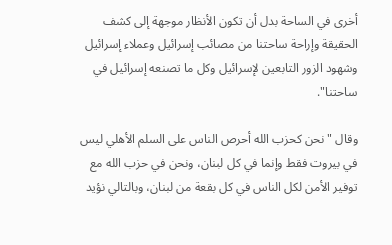أخرى في الساحة بدل أن تكون الأنظار موجهة إلى كشف الحقيقة وإراحة ساحتنا من مصائب إسرائيل وعملاء إسرائيل وشهود الزور التابعين لإسرائيل وكل ما تصنعه إسرائيل في ساحتنا".

وقال "نحن كحزب الله أحرص الناس على السلم الأهلي ليس في بيروت فقط وإنما في كل لبنان، ونحن في حزب الله مع توفير الأمن لكل الناس في كل بقعة من لبنان، وبالتالي نؤيد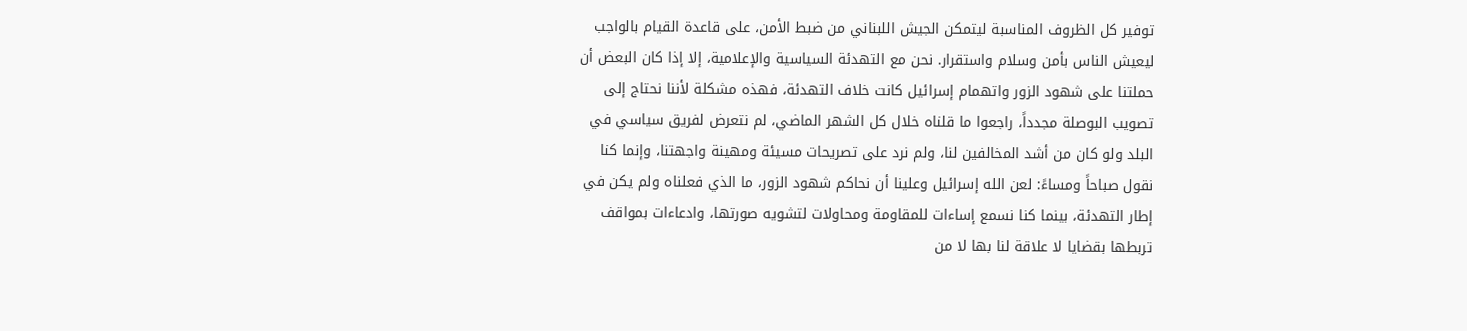توفير كل الظروف المناسبة ليتمكن الجيش اللبناني من ضبط الأمن، على قاعدة القيام بالواجب ليعيش الناس بأمن وسلام واستقرار. نحن مع التهدئة السياسية والإعلامية، إلا إذا كان البعض أن حملتنا على شهود الزور واتهمام إسرائيل كانت خلاف التهدئة، فهذه مشكلة لأننا نحتاج إلى تصويب البوصلة مجدداً، راجعوا ما قلناه خلال كل الشهر الماضي، لم نتعرض لفريق سياسي في البلد ولو كان من أشد المخالفين لنا، ولم نرد على تصريحات مسيئة ومهينة واجهتنا، وإنما كنا نقول صباحاً ومساءً: لعن الله إسرائيل وعلينا أن نحاكم شهود الزور، ما الذي فعلناه ولم يكن في إطار التهدئة، بينما كنا نسمع إساءات للمقاومة ومحاولات لتشويه صورتها، وادعاءات بمواقف تربطها بقضايا لا علاقة لنا بها لا من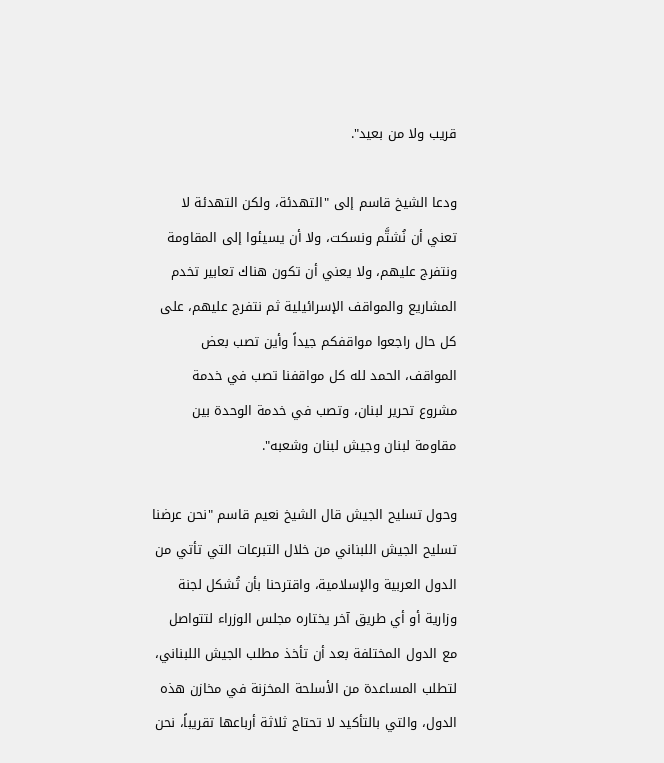قريب ولا من بعيد".

ودعا الشيخ قاسم إلى "التهدئة، ولكن التهدئة لا تعني أن نُشتَّم ونسكت، ولا أن يسيئوا إلى المقاومة ونتفرج عليهم، ولا يعني أن تكون هناك تعابير تخدم المشاريع والمواقف الإسرائيلية ثم نتفرج عليهم، على كل حال راجعوا مواقفكم جيداً وأين تصب بعض المواقف، الحمد لله كل مواقفنا تصب في خدمة مشروع تحرير لبنان، وتصب في خدمة الوحدة بين مقاومة لبنان وجيش لبنان وشعبه".

وحول تسليح الجيش قال الشيخ نعيم قاسم "نحن عرضنا تسليح الجيش اللبناني من خلال التبرعات التي تأتي من الدول العربية والإسلامية، واقترحنا بأن تُشكل لجنة وزارية أو أي طريق آخر يختاره مجلس الوزراء لتتواصل مع الدول المختلفة بعد أن تأخذ مطلب الجيش اللبناني، لتطلب المساعدة من الأسلحة المخزنة في مخازن هذه الدول، والتي بالتأكيد لا تحتاج ثلاثة أرباعها تقريباً، نحن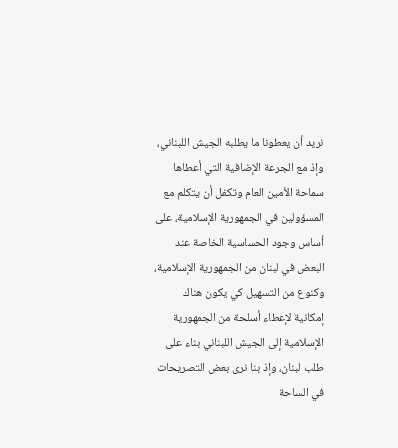نريد أن يعطونا ما يطلبه الجيش اللبناني، وإذ مع الجرعة الإضافية التي أعطاها سماحة الأمين العام وتكفل أن يتكلم مع المسؤولين في الجمهورية الإسلامية، على أساس وجود الحساسية الخاصة عند البعض في لبنان من الجمهورية الإسلامية، وكنوع من التسهيل كي يكون هناك إمكانية لإعطاء أسلحة من الجمهورية الإسلامية إلى الجيش اللبناني بناء على طلب لبنان، وإذ بنا نرى بعض التصريحات في الساحة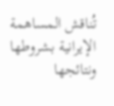تُناقش المساهمة الإيرانية بشروطها ونتائجها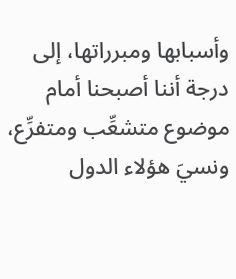وأسبابها ومبرراتها، إلى درجة أننا أصبحنا أمام موضوع متشعِّب ومتفرِّع، ونسيَ هؤلاء الدول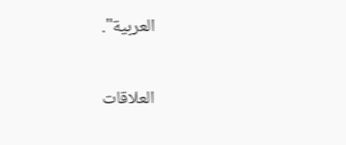العربية".

العلاقات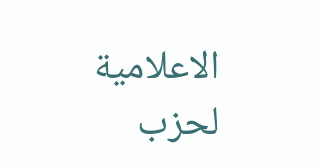الاعلامية لحزب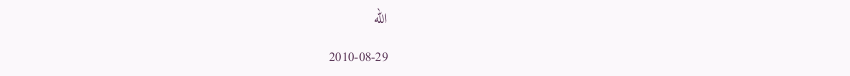الله

2010-08-29